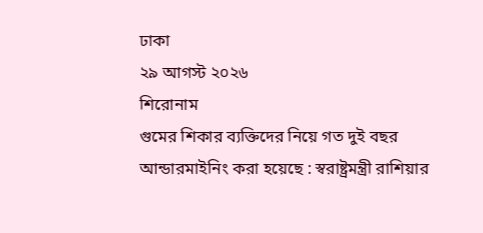ঢাকা
২৯ আগস্ট ২০২৬
শিরোনাম
গুমের শিকার ব্যক্তিদের নিয়ে গত দুই বছর আন্ডারমাইনিং করা হয়েছে : স্বরাষ্ট্রমন্ত্রী রাশিয়ার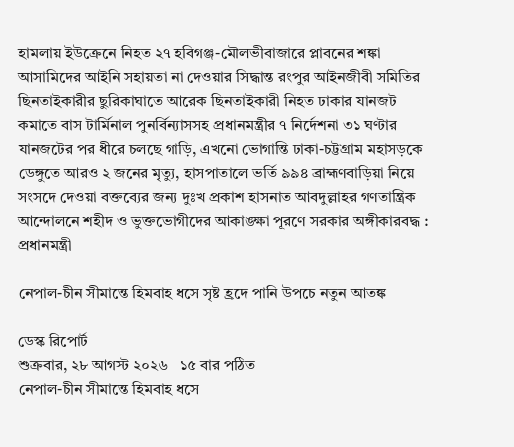হামলায় ইউক্রেনে নিহত ২৭ হবিগঞ্জ-মৌলভীবাজারে প্লাবনের শঙ্কা আসামিদের আইনি সহায়তা না দেওয়ার সিদ্ধান্ত রংপুর আইনজীবী সমিতির ছিনতাইকারীর ছুরিকাঘাতে আরেক ছিনতাইকারী নিহত ঢাকার যানজট কমাতে বাস টার্মিনাল পুনর্বিন্যাসসহ প্রধানমন্ত্রীর ৭ নির্দেশনা ৩১ ঘণ্টার যানজটের পর ধীরে চলছে গাড়ি, এখনো ভোগান্তি ঢাকা-চট্টগ্রাম মহাসড়কে ডেঙ্গুতে আরও ২ জনের মৃত্যু, হাসপাতালে ভর্তি ৯৯৪ ব্রাহ্মণবাড়িয়া নিয়ে সংসদে দেওয়া বক্তব্যের জন্য দুঃখ প্রকাশ হাসনাত আবদুল্লাহর গণতান্ত্রিক আন্দোলনে শহীদ ও ভুক্তভোগীদের আকাঙ্ক্ষা পূরণে সরকার অঙ্গীকারবদ্ধ : প্রধানমন্ত্রী

নেপাল-চীন সীমান্তে হিমবাহ ধসে সৃষ্ট হ্রদে পানি উপচে নতুন আতঙ্ক

ডেস্ক রিপোর্ট
শুক্রবার, ২৮ আগস্ট ২০২৬   ১৫ বার পঠিত
নেপাল-চীন সীমান্তে হিমবাহ ধসে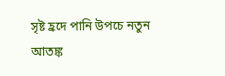সৃষ্ট হ্রদে পানি উপচে নতুন আতঙ্ক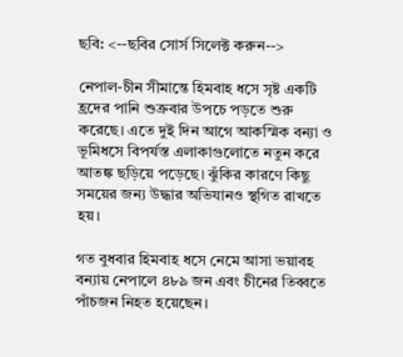ছবি: <--ছবির সোর্স সিলেক্ট করুন-->

নেপাল-চীন সীমান্তে হিমবাহ ধসে সৃষ্ট একটি হ্রদের পানি শুক্রবার উপচে পড়তে শুরু করেছে। এতে দুই দিন আগে আকস্মিক বন্যা ও ভূমিধসে বিপর্যস্ত এলাকাগুলোতে নতুন করে আতঙ্ক ছড়িয়ে পড়েছে। ঝুঁকির কারণে কিছু সময়ের জন্য উদ্ধার অভিযানও স্থগিত রাখতে হয়।

গত বুধবার হিমবাহ ধসে নেমে আসা ভয়াবহ বন্যায় নেপালে ৪৮৯ জন এবং চীনের তিব্বতে পাঁচজন নিহত হয়েছেন।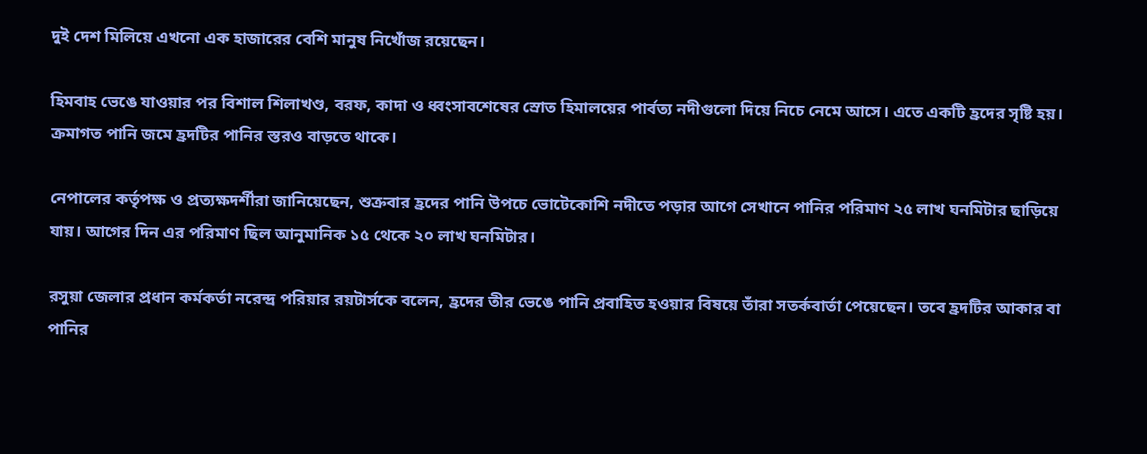দুই দেশ মিলিয়ে এখনো এক হাজারের বেশি মানুষ নিখোঁজ রয়েছেন।

হিমবাহ ভেঙে যাওয়ার পর বিশাল শিলাখণ্ড, বরফ, কাদা ও ধ্বংসাবশেষের স্রোত হিমালয়ের পার্বত্য নদীগুলো দিয়ে নিচে নেমে আসে। এতে একটি হ্রদের সৃষ্টি হয়। ক্রমাগত পানি জমে হ্রদটির পানির স্তরও বাড়তে থাকে।

নেপালের কর্তৃপক্ষ ও প্রত্যক্ষদর্শীরা জানিয়েছেন, শুক্রবার হ্রদের পানি উপচে ভোটেকোশি নদীতে পড়ার আগে সেখানে পানির পরিমাণ ২৫ লাখ ঘনমিটার ছাড়িয়ে যায়। আগের দিন এর পরিমাণ ছিল আনুমানিক ১৫ থেকে ২০ লাখ ঘনমিটার।

রসুয়া জেলার প্রধান কর্মকর্তা নরেন্দ্র পরিয়ার রয়টার্সকে বলেন, হ্রদের তীর ভেঙে পানি প্রবাহিত হওয়ার বিষয়ে তাঁরা সতর্কবার্তা পেয়েছেন। তবে হ্রদটির আকার বা পানির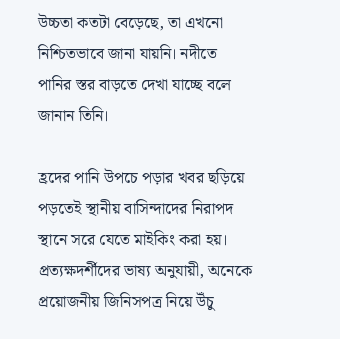উচ্চতা কতটা বেড়েছে, তা এখনো নিশ্চিতভাবে জানা যায়নি। নদীতে পানির স্তর বাড়তে দেখা যাচ্ছে বলে জানান তিনি।

হ্রদের পানি উপচে পড়ার খবর ছড়িয়ে পড়তেই স্থানীয় বাসিন্দাদের নিরাপদ স্থানে সরে যেতে মাইকিং করা হয়। প্রত্যক্ষদর্শীদের ভাষ্য অনুযায়ী, অনেকে প্রয়োজনীয় জিনিসপত্র নিয়ে উঁচু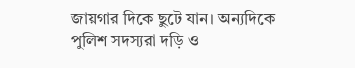জায়গার দিকে ছুটে যান। অন্যদিকে পুলিশ সদস্যরা দড়ি ও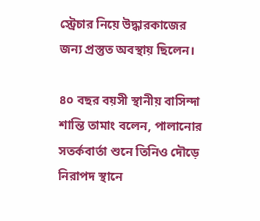স্ট্রেচার নিয়ে উদ্ধারকাজের জন্য প্রস্তুত অবস্থায় ছিলেন।

৪০ বছর বয়সী স্থানীয় বাসিন্দা শান্তি তামাং বলেন, পালানোর সতর্কবার্তা শুনে তিনিও দৌড়ে নিরাপদ স্থানে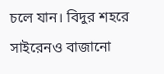চলে যান। বিদুর শহরে সাইরেনও বাজানো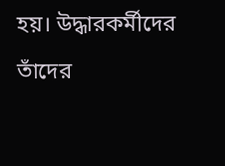হয়। উদ্ধারকর্মীদের তাঁদের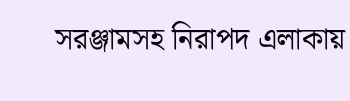সরঞ্জামসহ নিরাপদ এলাকায়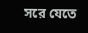সরে যেতে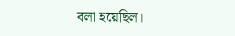বলা হয়েছিল।